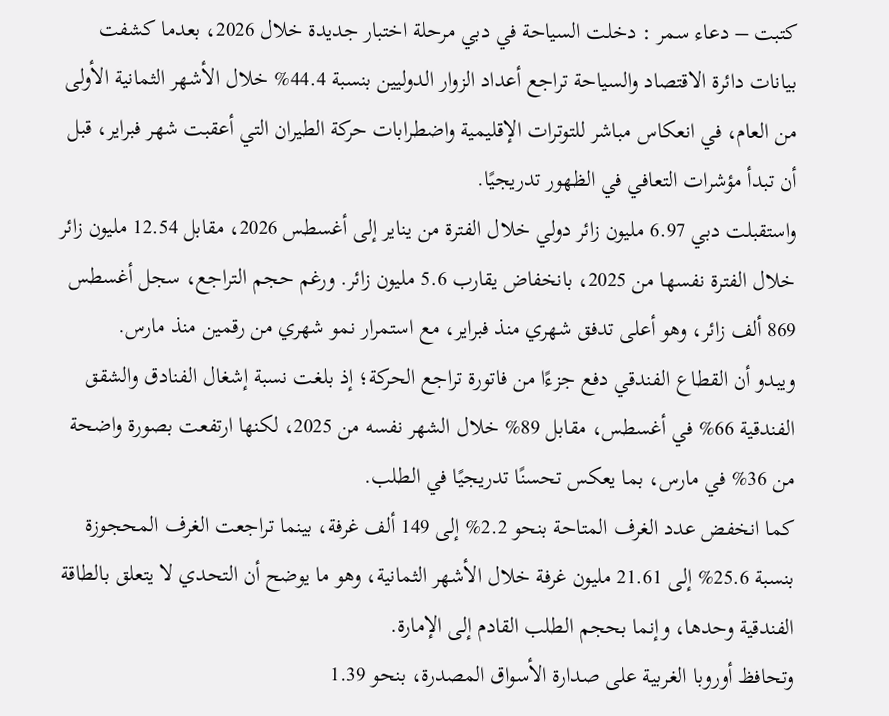كتبت – دعاء سمر : دخلت السياحة في دبي مرحلة اختبار جديدة خلال 2026، بعدما كشفت بيانات دائرة الاقتصاد والسياحة تراجع أعداد الزوار الدوليين بنسبة 44.4% خلال الأشهر الثمانية الأولى من العام، في انعكاس مباشر للتوترات الإقليمية واضطرابات حركة الطيران التي أعقبت شهر فبراير، قبل أن تبدأ مؤشرات التعافي في الظهور تدريجيًا.
واستقبلت دبي 6.97 مليون زائر دولي خلال الفترة من يناير إلى أغسطس 2026، مقابل 12.54 مليون زائر خلال الفترة نفسها من 2025، بانخفاض يقارب 5.6 مليون زائر. ورغم حجم التراجع، سجل أغسطس 869 ألف زائر، وهو أعلى تدفق شهري منذ فبراير، مع استمرار نمو شهري من رقمين منذ مارس.
ويبدو أن القطاع الفندقي دفع جزءًا من فاتورة تراجع الحركة؛ إذ بلغت نسبة إشغال الفنادق والشقق الفندقية 66% في أغسطس، مقابل 89% خلال الشهر نفسه من 2025، لكنها ارتفعت بصورة واضحة من 36% في مارس، بما يعكس تحسنًا تدريجيًا في الطلب.
كما انخفض عدد الغرف المتاحة بنحو 2.2% إلى 149 ألف غرفة، بينما تراجعت الغرف المحجوزة بنسبة 25.6% إلى 21.61 مليون غرفة خلال الأشهر الثمانية، وهو ما يوضح أن التحدي لا يتعلق بالطاقة الفندقية وحدها، وإنما بحجم الطلب القادم إلى الإمارة.
وتحافظ أوروبا الغربية على صدارة الأسواق المصدرة، بنحو 1.39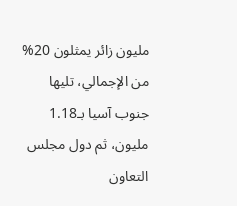مليون زائر يمثلون 20% من الإجمالي، تليها جنوب آسيا بـ1.18 مليون، ثم دول مجلس التعاون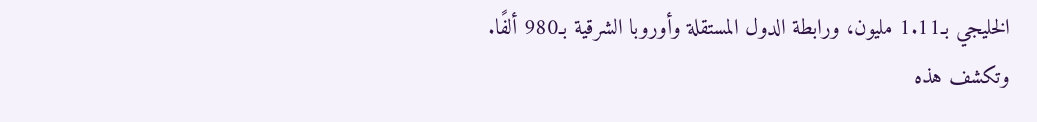الخليجي بـ1.11 مليون، ورابطة الدول المستقلة وأوروبا الشرقية بـ980 ألفًا.
وتكشف هذه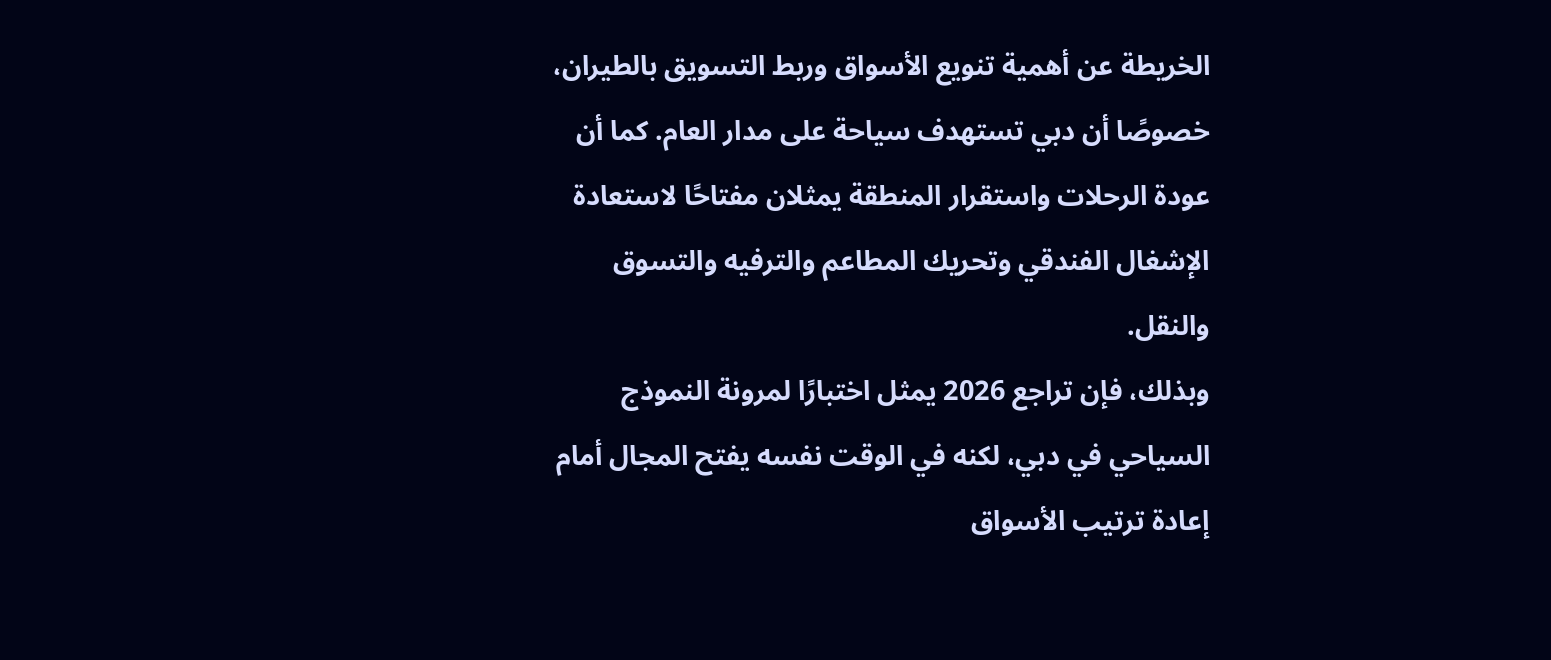الخريطة عن أهمية تنويع الأسواق وربط التسويق بالطيران، خصوصًا أن دبي تستهدف سياحة على مدار العام. كما أن عودة الرحلات واستقرار المنطقة يمثلان مفتاحًا لاستعادة الإشغال الفندقي وتحريك المطاعم والترفيه والتسوق والنقل.
وبذلك، فإن تراجع 2026 يمثل اختبارًا لمرونة النموذج السياحي في دبي، لكنه في الوقت نفسه يفتح المجال أمام إعادة ترتيب الأسواق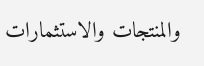والمنتجات والاستثمارات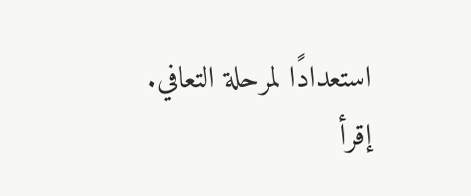استعدادًا لمرحلة التعافي.
إقرأ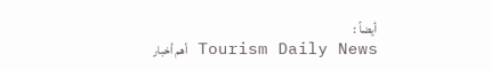أيضاً :
Tourism Daily News أهم أخبار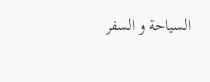السياحة و السفر